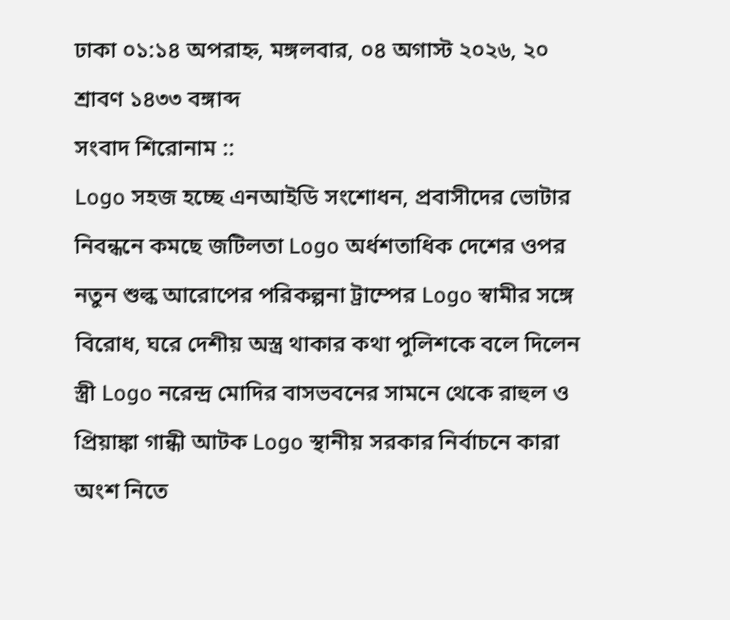ঢাকা ০১:১৪ অপরাহ্ন, মঙ্গলবার, ০৪ অগাস্ট ২০২৬, ২০ শ্রাবণ ১৪৩৩ বঙ্গাব্দ
সংবাদ শিরোনাম ::
Logo সহজ হচ্ছে এনআইডি সংশোধন, প্রবাসীদের ভোটার নিবন্ধনে কমছে জটিলতা Logo অর্ধশতাধিক দেশের ওপর নতুন শুল্ক আরোপের পরিকল্পনা ট্রাম্পের Logo স্বামীর সঙ্গে বিরোধ, ঘরে দেশীয় অস্ত্র থাকার কথা পুলিশকে বলে দিলেন স্ত্রী Logo নরেন্দ্র মোদির বাসভবনের সামনে থেকে রাহুল ও প্রিয়াঙ্কা গান্ধী আটক Logo স্থানীয় সরকার নির্বাচনে কারা অংশ নিতে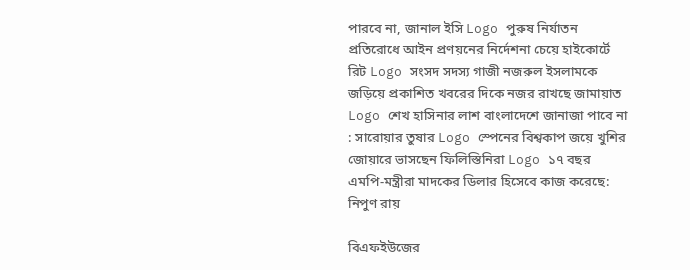পারবে না, জানাল ইসি Logo পুরুষ নির্যাতন প্রতিরোধে আইন প্রণয়নের নির্দেশনা চেয়ে হাইকোর্টে রিট Logo সংসদ সদস্য গাজী নজরুল ইসলামকে জড়িয়ে প্রকাশিত খবরের দিকে নজর রাখছে জামায়াত Logo শেখ হাসিনার লাশ বাংলাদেশে জানাজা পাবে না : সারোয়ার তুষার Logo স্পেনের বিশ্বকাপ জয়ে খুশির জোয়ারে ভাসছেন ফিলিস্তিনিরা Logo ১৭ বছর এমপি-মন্ত্রীরা মাদকের ডিলার হিসেবে কাজ করেছে: নিপুণ রায়

বিএফইউজের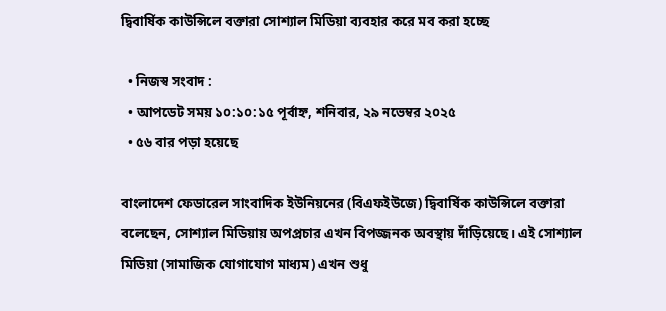দ্বিবার্ষিক কাউন্সিলে বক্তারা সোশ্যাল মিডিয়া ব্যবহার করে মব করা হচ্ছে

  • নিজস্ব সংবাদ :
  • আপডেট সময় ১০:১০:১৫ পূর্বাহ্ন, শনিবার, ২৯ নভেম্বর ২০২৫
  • ৫৬ বার পড়া হয়েছে

বাংলাদেশ ফেডারেল সাংবাদিক ইউনিয়নের (বিএফইউজে) দ্বিবার্ষিক কাউন্সিলে বক্তারা বলেছেন, সোশ্যাল মিডিয়ায় অপপ্রচার এখন বিপজ্জনক অবস্থায় দাঁড়িয়েছে। এই সোশ্যাল মিডিয়া (সামাজিক যোগাযোগ মাধ্যম) এখন শুধু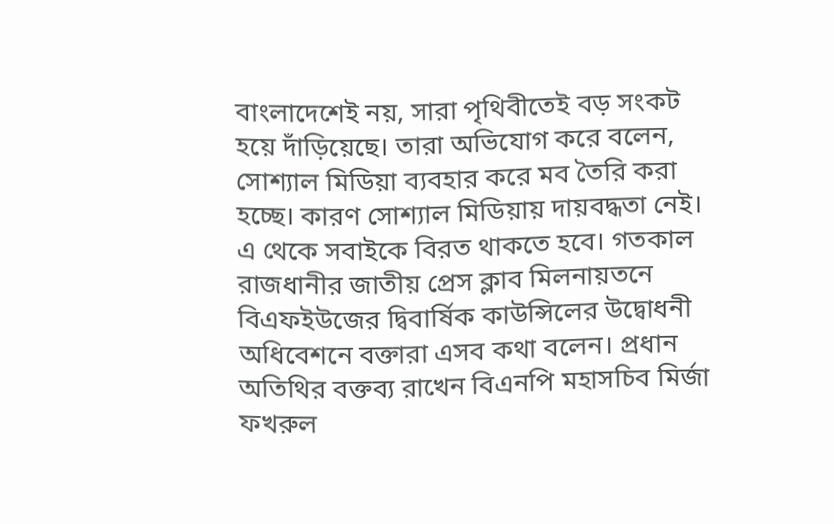বাংলাদেশেই নয়, সারা পৃথিবীতেই বড় সংকট হয়ে দাঁড়িয়েছে। তারা অভিযোগ করে বলেন, সোশ্যাল মিডিয়া ব্যবহার করে মব তৈরি করা হচ্ছে। কারণ সোশ্যাল মিডিয়ায় দায়বদ্ধতা নেই। এ থেকে সবাইকে বিরত থাকতে হবে। গতকাল রাজধানীর জাতীয় প্রেস ক্লাব মিলনায়তনে বিএফইউজের দ্বিবার্ষিক কাউন্সিলের উদ্বোধনী অধিবেশনে বক্তারা এসব কথা বলেন। প্রধান অতিথির বক্তব্য রাখেন বিএনপি মহাসচিব মির্জা ফখরুল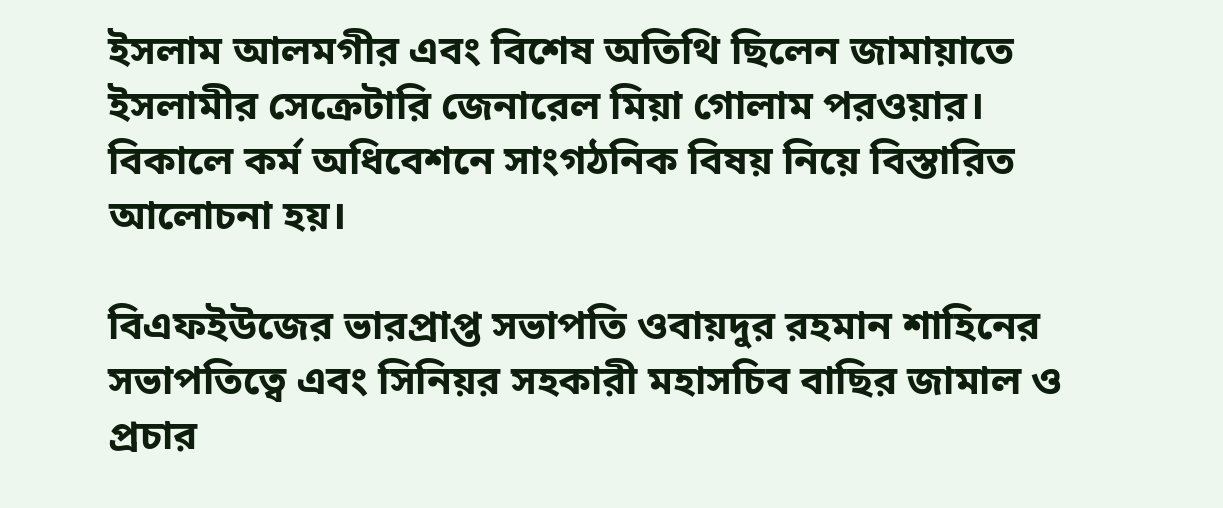ইসলাম আলমগীর এবং বিশেষ অতিথি ছিলেন জামায়াতে ইসলামীর সেক্রেটারি জেনারেল মিয়া গোলাম পরওয়ার। বিকালে কর্ম অধিবেশনে সাংগঠনিক বিষয় নিয়ে বিস্তারিত আলোচনা হয়।

বিএফইউজের ভারপ্রাপ্ত সভাপতি ওবায়দুর রহমান শাহিনের সভাপতিত্বে এবং সিনিয়র সহকারী মহাসচিব বাছির জামাল ও প্রচার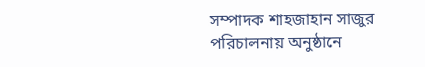সম্পাদক শাহজাহান সাজুর পরিচালনায় অনুষ্ঠানে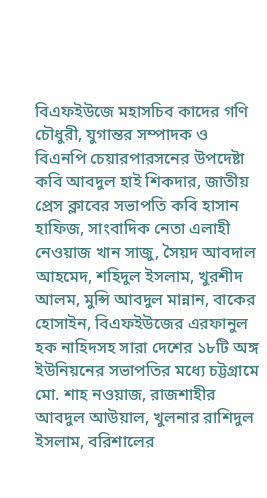বিএফইউজে মহাসচিব কাদের গণি চৌধুরী, যুগান্তর সম্পাদক ও বিএনপি চেয়ারপারসনের উপদেষ্টা কবি আবদুল হাই শিকদার, জাতীয় প্রেস ক্লাবের সভাপতি কবি হাসান হাফিজ, সাংবাদিক নেতা এলাহী নেওয়াজ খান সাজু, সৈয়দ আবদাল আহমেদ, শহিদুল ইসলাম, খুরশীদ আলম, মুন্সি আবদুল মান্নান, বাকের হোসাইন, বিএফইউজের এরফানুল হক নাহিদসহ সারা দেশের ১৮টি অঙ্গ ইউনিয়নের সভাপতির মধ্যে চট্টগ্রামে মো. শাহ নওয়াজ, রাজশাহীর আবদুল আউয়াল, খুলনার রাশিদুল ইসলাম, বরিশালের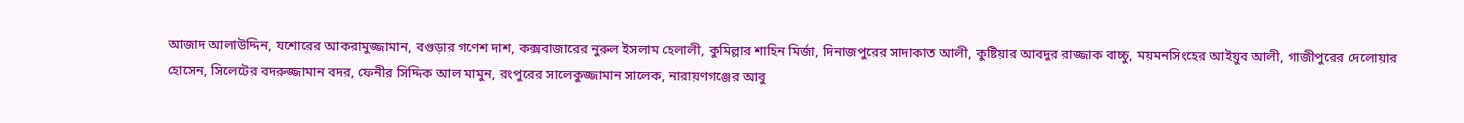আজাদ আলাউদ্দিন, যশোরের আকরামুজ্জামান, বগুড়ার গণেশ দাশ, কক্সবাজারের নুরুল ইসলাম হেলালী, কুমিল্লার শাহিন মির্জা, দিনাজপুরের সাদাকাত আলী, কুষ্টিয়ার আবদুর রাজ্জাক বাচ্চু, ময়মনসিংহের আইয়ুব আলী, গাজীপুরের দেলোয়ার হোসেন, সিলেটের বদরুজ্জামান বদর, ফেনীর সিদ্দিক আল মামুন, রংপুরের সালেকুজ্জামান সালেক, নারায়ণগঞ্জের আবু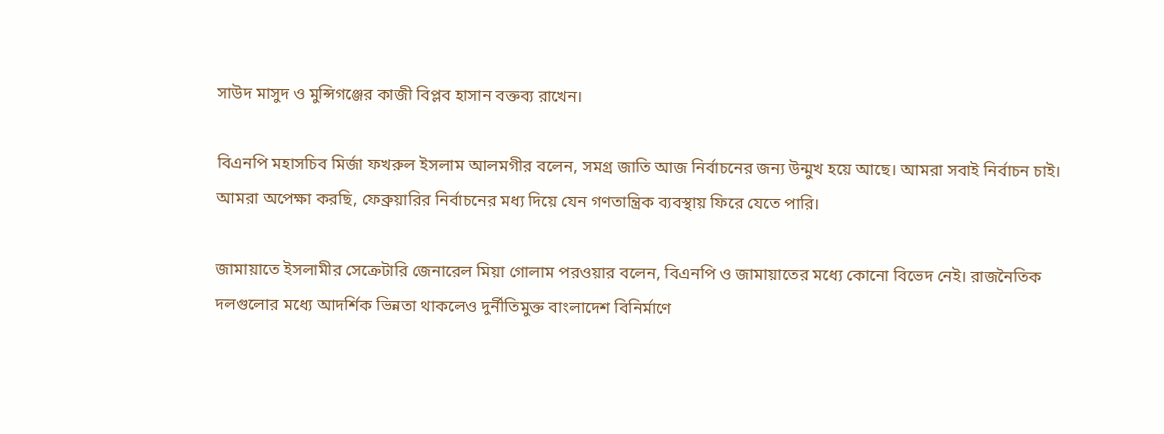সাউদ মাসুদ ও মুন্সিগঞ্জের কাজী বিপ্লব হাসান বক্তব্য রাখেন।

বিএনপি মহাসচিব মির্জা ফখরুল ইসলাম আলমগীর বলেন, সমগ্র জাতি আজ নির্বাচনের জন্য উন্মুখ হয়ে আছে। আমরা সবাই নির্বাচন চাই। আমরা অপেক্ষা করছি, ফেব্রুয়ারির নির্বাচনের মধ্য দিয়ে যেন গণতান্ত্রিক ব্যবস্থায় ফিরে যেতে পারি।

জামায়াতে ইসলামীর সেক্রেটারি জেনারেল মিয়া গোলাম পরওয়ার বলেন, বিএনপি ও জামায়াতের মধ্যে কোনো বিভেদ নেই। রাজনৈতিক দলগুলোর মধ্যে আদর্শিক ভিন্নতা থাকলেও দুর্নীতিমুক্ত বাংলাদেশ বিনির্মাণে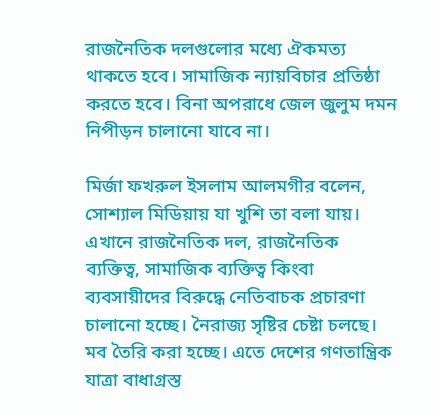রাজনৈতিক দলগুলোর মধ্যে ঐকমত্য থাকতে হবে। সামাজিক ন্যায়বিচার প্রতিষ্ঠা করতে হবে। বিনা অপরাধে জেল জুলুম দমন নিপীড়ন চালানো যাবে না।

মির্জা ফখরুল ইসলাম আলমগীর বলেন, সোশ্যাল মিডিয়ায় যা খুশি তা বলা যায়। এখানে রাজনৈতিক দল, রাজনৈতিক ব্যক্তিত্ব, সামাজিক ব্যক্তিত্ব কিংবা ব্যবসায়ীদের বিরুদ্ধে নেতিবাচক প্রচারণা চালানো হচ্ছে। নৈরাজ্য সৃষ্টির চেষ্টা চলছে। মব তৈরি করা হচ্ছে। এতে দেশের গণতান্ত্রিক যাত্রা বাধাগ্রস্ত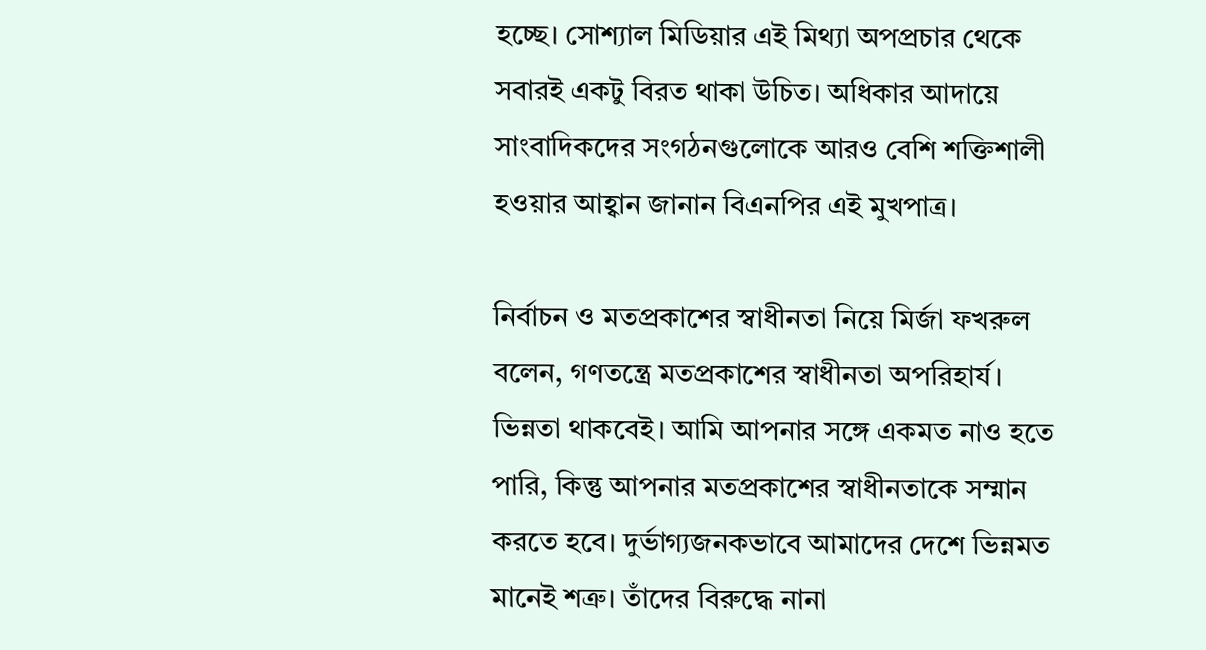হচ্ছে। সোশ্যাল মিডিয়ার এই মিথ্যা অপপ্রচার থেকে সবারই একটু বিরত থাকা উচিত। অধিকার আদায়ে সাংবাদিকদের সংগঠনগুলোকে আরও বেশি শক্তিশালী হওয়ার আহ্বান জানান বিএনপির এই মুখপাত্র।

নির্বাচন ও মতপ্রকাশের স্বাধীনতা নিয়ে মির্জা ফখরুল বলেন, গণতন্ত্রে মতপ্রকাশের স্বাধীনতা অপরিহার্য। ভিন্নতা থাকবেই। আমি আপনার সঙ্গে একমত নাও হতে পারি, কিন্তু আপনার মতপ্রকাশের স্বাধীনতাকে সম্মান করতে হবে। দুর্ভাগ্যজনকভাবে আমাদের দেশে ভিন্নমত মানেই শত্রু। তাঁদের বিরুদ্ধে নানা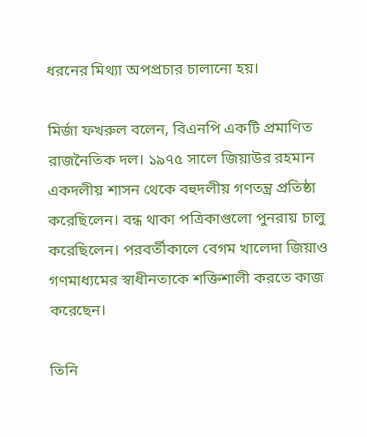ধরনের মিথ্যা অপপ্রচার চালানো হয়।

মির্জা ফখরুল বলেন, বিএনপি একটি প্রমাণিত রাজনৈতিক দল। ১৯৭৫ সালে জিয়াউর রহমান একদলীয় শাসন থেকে বহুদলীয় গণতন্ত্র প্রতিষ্ঠা করেছিলেন। বন্ধ থাকা পত্রিকাগুলো পুনরায় চালু করেছিলেন। পরবর্তীকালে বেগম খালেদা জিয়াও গণমাধ্যমের স্বাধীনতাকে শক্তিশালী করতে কাজ করেছেন।

তিনি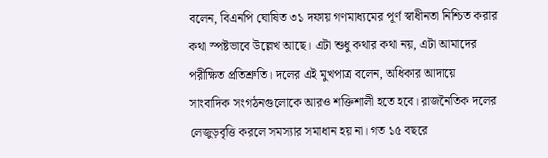বলেন, বিএনপি ঘোষিত ৩১ দফায় গণমাধ্যমের পূর্ণ স্বাধীনতা নিশ্চিত করার কথা স্পষ্টভাবে উল্লেখ আছে। এটা শুধু কথার কথা নয়, এটা আমাদের পরীক্ষিত প্রতিশ্রুতি। দলের এই মুখপাত্র বলেন, অধিকার আদায়ে সাংবাদিক সংগঠনগুলোকে আরও শক্তিশালী হতে হবে। রাজনৈতিক দলের লেজুড়বৃত্তি করলে সমস্যার সমাধান হয় না। গত ১৫ বছরে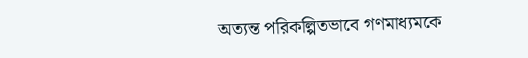অত্যন্ত পরিকল্পিতভাবে গণমাধ্যমকে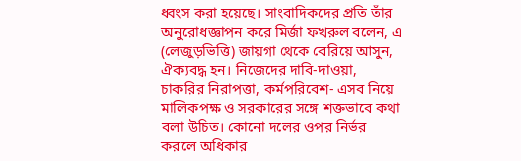ধ্বংস করা হয়েছে। সাংবাদিকদের প্রতি তাঁর অনুরোধজ্ঞাপন করে মির্জা ফখরুল বলেন, এ (লেজুড়ভিত্তি) জায়গা থেকে বেরিয়ে আসুন, ঐক্যবদ্ধ হন। নিজেদের দাবি-দাওয়া, চাকরির নিরাপত্তা, কর্মপরিবেশ- এসব নিয়ে মালিকপক্ষ ও সরকারের সঙ্গে শক্তভাবে কথা বলা উচিত। কোনো দলের ওপর নির্ভর করলে অধিকার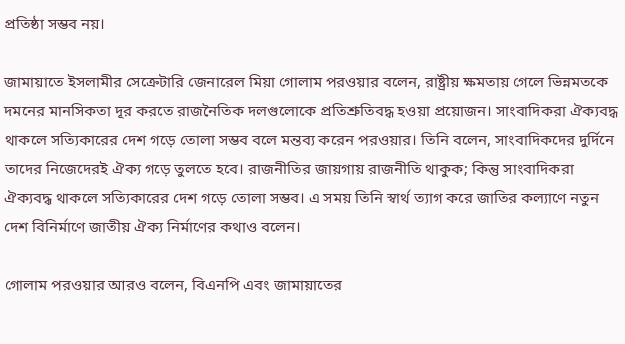প্রতিষ্ঠা সম্ভব নয়।

জামায়াতে ইসলামীর সেক্রেটারি জেনারেল মিয়া গোলাম পরওয়ার বলেন, রাষ্ট্রীয় ক্ষমতায় গেলে ভিন্নমতকে দমনের মানসিকতা দূর করতে রাজনৈতিক দলগুলোকে প্রতিশ্রুতিবদ্ধ হওয়া প্রয়োজন। সাংবাদিকরা ঐক্যবদ্ধ থাকলে সত্যিকারের দেশ গড়ে তোলা সম্ভব বলে মন্তব্য করেন পরওয়ার। তিনি বলেন, সাংবাদিকদের দুর্দিনে তাদের নিজেদেরই ঐক্য গড়ে তুলতে হবে। রাজনীতির জায়গায় রাজনীতি থাকুক; কিন্তু সাংবাদিকরা ঐক্যবদ্ধ থাকলে সত্যিকারের দেশ গড়ে তোলা সম্ভব। এ সময় তিনি স্বার্থ ত্যাগ করে জাতির কল্যাণে নতুন দেশ বিনির্মাণে জাতীয় ঐক্য নির্মাণের কথাও বলেন।

গোলাম পরওয়ার আরও বলেন, বিএনপি এবং জামায়াতের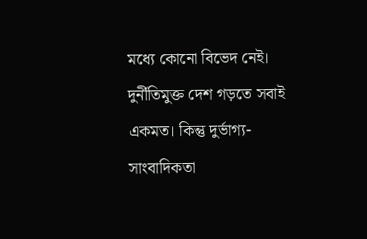মধ্যে কোনো বিভেদ নেই। দুর্নীতিমুক্ত দেশ গড়তে সবাই একমত। কিন্তু দুর্ভাগ্য- সাংবাদিকতা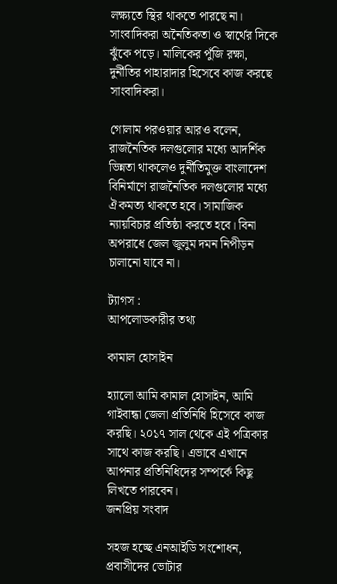লক্ষ্যতে স্থির থাকতে পারছে না। সাংবাদিকরা অনৈতিকতা ও স্বার্থের দিকে ঝুঁকে পড়ে। মালিকের পুঁজি রক্ষা, দুর্নীতির পাহারাদার হিসেবে কাজ করছে সাংবাদিকরা।

গোলাম পরওয়ার আরও বলেন, রাজনৈতিক দলগুলোর মধ্যে আদর্শিক ভিন্নতা থাকলেও দুর্নীতিমুক্ত বাংলাদেশ বিনির্মাণে রাজনৈতিক দলগুলোর মধ্যে ঐকমত্য থাকতে হবে। সামাজিক ন্যায়বিচার প্রতিষ্ঠা করতে হবে। বিনা অপরাধে জেল জুলুম দমন নিপীড়ন চালানো যাবে না।

ট্যাগস :
আপলোডকারীর তথ্য

কামাল হোসাইন

হ্যালো আমি কামাল হোসাইন, আমি গাইবান্ধা জেলা প্রতিনিধি হিসেবে কাজ করছি। ২০১৭ সাল থেকে এই পত্রিকার সাথে কাজ করছি। এভাবে এখানে আপনার প্রতিনিধিদের সম্পর্কে কিছু লিখতে পারবেন।
জনপ্রিয় সংবাদ

সহজ হচ্ছে এনআইডি সংশোধন, প্রবাসীদের ভোটার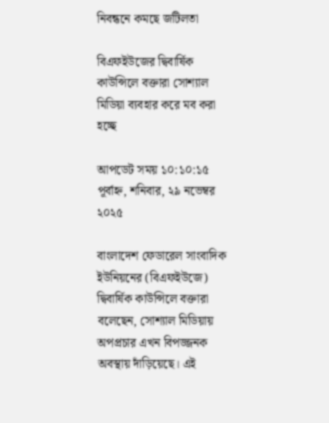নিবন্ধনে কমছে জটিলতা

বিএফইউজের দ্বিবার্ষিক কাউন্সিলে বক্তারা সোশ্যাল মিডিয়া ব্যবহার করে মব করা হচ্ছে

আপডেট সময় ১০:১০:১৫ পূর্বাহ্ন, শনিবার, ২৯ নভেম্বর ২০২৫

বাংলাদেশ ফেডারেল সাংবাদিক ইউনিয়নের (বিএফইউজে) দ্বিবার্ষিক কাউন্সিলে বক্তারা বলেছেন, সোশ্যাল মিডিয়ায় অপপ্রচার এখন বিপজ্জনক অবস্থায় দাঁড়িয়েছে। এই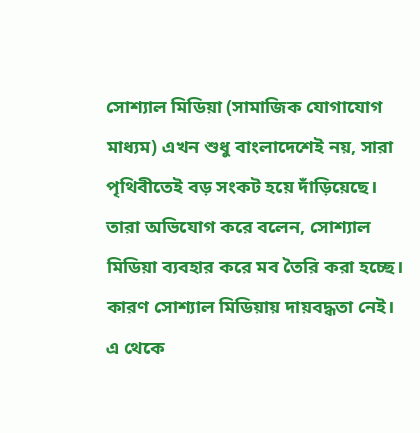সোশ্যাল মিডিয়া (সামাজিক যোগাযোগ মাধ্যম) এখন শুধু বাংলাদেশেই নয়, সারা পৃথিবীতেই বড় সংকট হয়ে দাঁড়িয়েছে। তারা অভিযোগ করে বলেন, সোশ্যাল মিডিয়া ব্যবহার করে মব তৈরি করা হচ্ছে। কারণ সোশ্যাল মিডিয়ায় দায়বদ্ধতা নেই। এ থেকে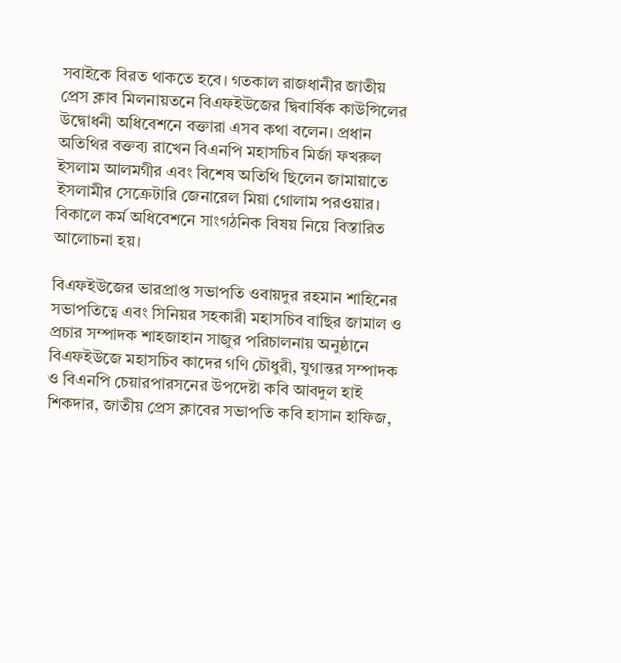সবাইকে বিরত থাকতে হবে। গতকাল রাজধানীর জাতীয় প্রেস ক্লাব মিলনায়তনে বিএফইউজের দ্বিবার্ষিক কাউন্সিলের উদ্বোধনী অধিবেশনে বক্তারা এসব কথা বলেন। প্রধান অতিথির বক্তব্য রাখেন বিএনপি মহাসচিব মির্জা ফখরুল ইসলাম আলমগীর এবং বিশেষ অতিথি ছিলেন জামায়াতে ইসলামীর সেক্রেটারি জেনারেল মিয়া গোলাম পরওয়ার। বিকালে কর্ম অধিবেশনে সাংগঠনিক বিষয় নিয়ে বিস্তারিত আলোচনা হয়।

বিএফইউজের ভারপ্রাপ্ত সভাপতি ওবায়দুর রহমান শাহিনের সভাপতিত্বে এবং সিনিয়র সহকারী মহাসচিব বাছির জামাল ও প্রচার সম্পাদক শাহজাহান সাজুর পরিচালনায় অনুষ্ঠানে বিএফইউজে মহাসচিব কাদের গণি চৌধুরী, যুগান্তর সম্পাদক ও বিএনপি চেয়ারপারসনের উপদেষ্টা কবি আবদুল হাই শিকদার, জাতীয় প্রেস ক্লাবের সভাপতি কবি হাসান হাফিজ,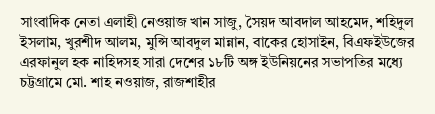সাংবাদিক নেতা এলাহী নেওয়াজ খান সাজু, সৈয়দ আবদাল আহমেদ, শহিদুল ইসলাম, খুরশীদ আলম, মুন্সি আবদুল মান্নান, বাকের হোসাইন, বিএফইউজের এরফানুল হক নাহিদসহ সারা দেশের ১৮টি অঙ্গ ইউনিয়নের সভাপতির মধ্যে চট্টগ্রামে মো. শাহ নওয়াজ, রাজশাহীর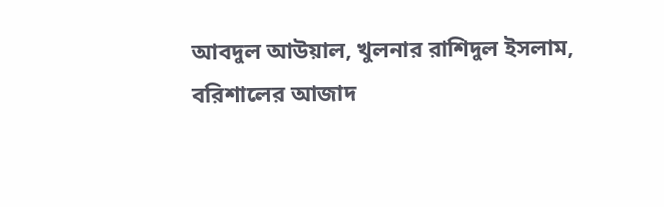আবদুল আউয়াল, খুলনার রাশিদুল ইসলাম, বরিশালের আজাদ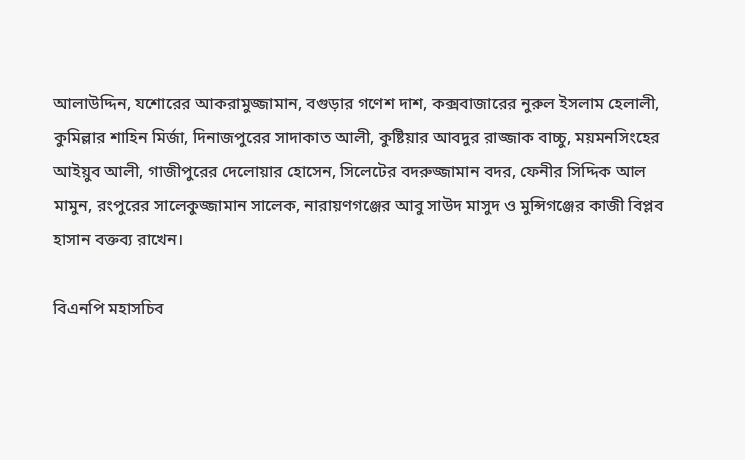আলাউদ্দিন, যশোরের আকরামুজ্জামান, বগুড়ার গণেশ দাশ, কক্সবাজারের নুরুল ইসলাম হেলালী, কুমিল্লার শাহিন মির্জা, দিনাজপুরের সাদাকাত আলী, কুষ্টিয়ার আবদুর রাজ্জাক বাচ্চু, ময়মনসিংহের আইয়ুব আলী, গাজীপুরের দেলোয়ার হোসেন, সিলেটের বদরুজ্জামান বদর, ফেনীর সিদ্দিক আল মামুন, রংপুরের সালেকুজ্জামান সালেক, নারায়ণগঞ্জের আবু সাউদ মাসুদ ও মুন্সিগঞ্জের কাজী বিপ্লব হাসান বক্তব্য রাখেন।

বিএনপি মহাসচিব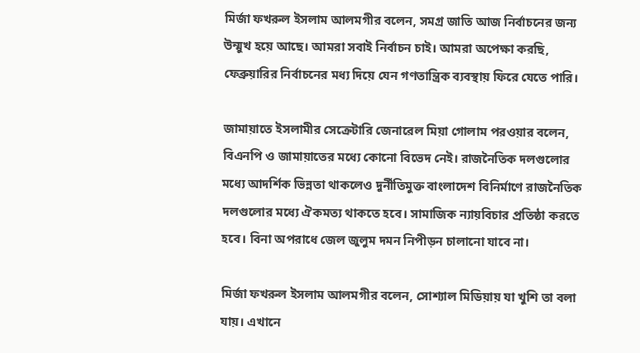মির্জা ফখরুল ইসলাম আলমগীর বলেন, সমগ্র জাতি আজ নির্বাচনের জন্য উন্মুখ হয়ে আছে। আমরা সবাই নির্বাচন চাই। আমরা অপেক্ষা করছি, ফেব্রুয়ারির নির্বাচনের মধ্য দিয়ে যেন গণতান্ত্রিক ব্যবস্থায় ফিরে যেতে পারি।

জামায়াতে ইসলামীর সেক্রেটারি জেনারেল মিয়া গোলাম পরওয়ার বলেন, বিএনপি ও জামায়াতের মধ্যে কোনো বিভেদ নেই। রাজনৈতিক দলগুলোর মধ্যে আদর্শিক ভিন্নতা থাকলেও দুর্নীতিমুক্ত বাংলাদেশ বিনির্মাণে রাজনৈতিক দলগুলোর মধ্যে ঐকমত্য থাকতে হবে। সামাজিক ন্যায়বিচার প্রতিষ্ঠা করতে হবে। বিনা অপরাধে জেল জুলুম দমন নিপীড়ন চালানো যাবে না।

মির্জা ফখরুল ইসলাম আলমগীর বলেন, সোশ্যাল মিডিয়ায় যা খুশি তা বলা যায়। এখানে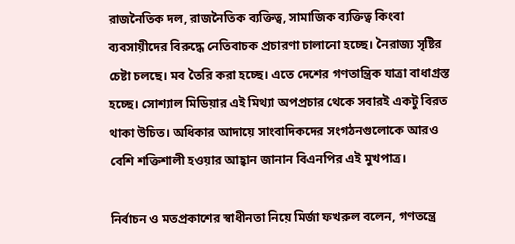রাজনৈতিক দল, রাজনৈতিক ব্যক্তিত্ব, সামাজিক ব্যক্তিত্ব কিংবা ব্যবসায়ীদের বিরুদ্ধে নেতিবাচক প্রচারণা চালানো হচ্ছে। নৈরাজ্য সৃষ্টির চেষ্টা চলছে। মব তৈরি করা হচ্ছে। এতে দেশের গণতান্ত্রিক যাত্রা বাধাগ্রস্ত হচ্ছে। সোশ্যাল মিডিয়ার এই মিথ্যা অপপ্রচার থেকে সবারই একটু বিরত থাকা উচিত। অধিকার আদায়ে সাংবাদিকদের সংগঠনগুলোকে আরও বেশি শক্তিশালী হওয়ার আহ্বান জানান বিএনপির এই মুখপাত্র।

নির্বাচন ও মতপ্রকাশের স্বাধীনতা নিয়ে মির্জা ফখরুল বলেন, গণতন্ত্রে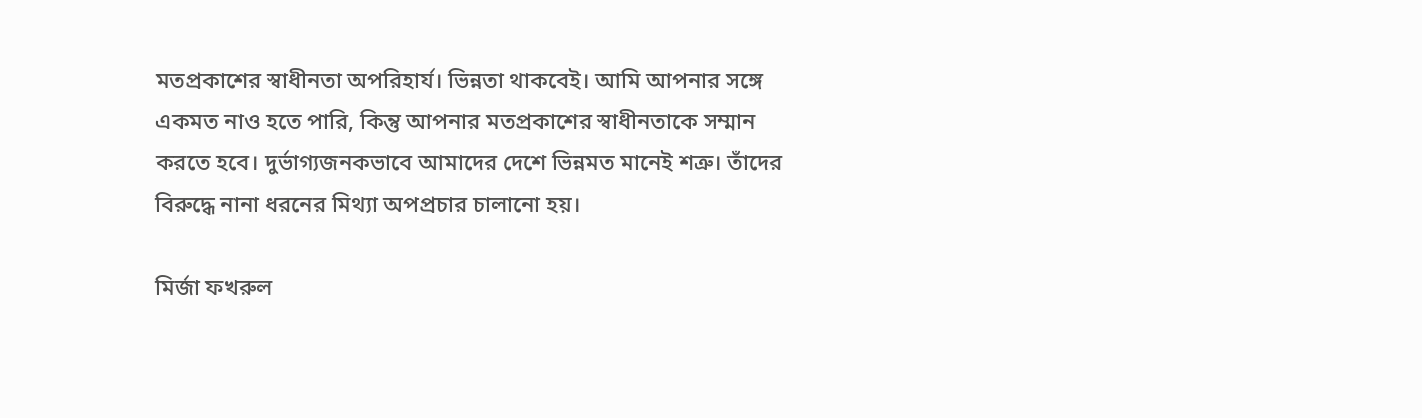মতপ্রকাশের স্বাধীনতা অপরিহার্য। ভিন্নতা থাকবেই। আমি আপনার সঙ্গে একমত নাও হতে পারি, কিন্তু আপনার মতপ্রকাশের স্বাধীনতাকে সম্মান করতে হবে। দুর্ভাগ্যজনকভাবে আমাদের দেশে ভিন্নমত মানেই শত্রু। তাঁদের বিরুদ্ধে নানা ধরনের মিথ্যা অপপ্রচার চালানো হয়।

মির্জা ফখরুল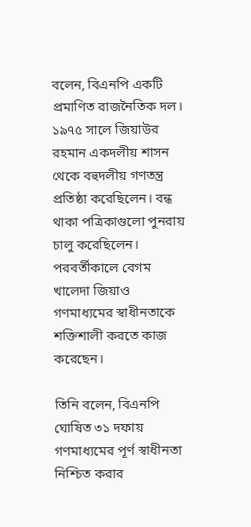বলেন, বিএনপি একটি প্রমাণিত রাজনৈতিক দল। ১৯৭৫ সালে জিয়াউর রহমান একদলীয় শাসন থেকে বহুদলীয় গণতন্ত্র প্রতিষ্ঠা করেছিলেন। বন্ধ থাকা পত্রিকাগুলো পুনরায় চালু করেছিলেন। পরবর্তীকালে বেগম খালেদা জিয়াও গণমাধ্যমের স্বাধীনতাকে শক্তিশালী করতে কাজ করেছেন।

তিনি বলেন, বিএনপি ঘোষিত ৩১ দফায় গণমাধ্যমের পূর্ণ স্বাধীনতা নিশ্চিত করার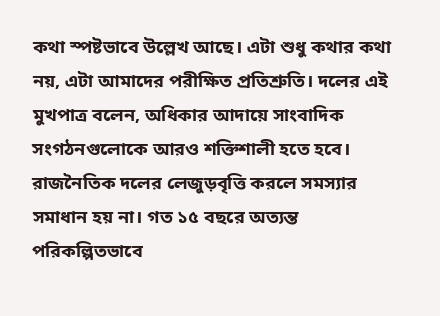কথা স্পষ্টভাবে উল্লেখ আছে। এটা শুধু কথার কথা নয়, এটা আমাদের পরীক্ষিত প্রতিশ্রুতি। দলের এই মুখপাত্র বলেন, অধিকার আদায়ে সাংবাদিক সংগঠনগুলোকে আরও শক্তিশালী হতে হবে। রাজনৈতিক দলের লেজুড়বৃত্তি করলে সমস্যার সমাধান হয় না। গত ১৫ বছরে অত্যন্ত পরিকল্পিতভাবে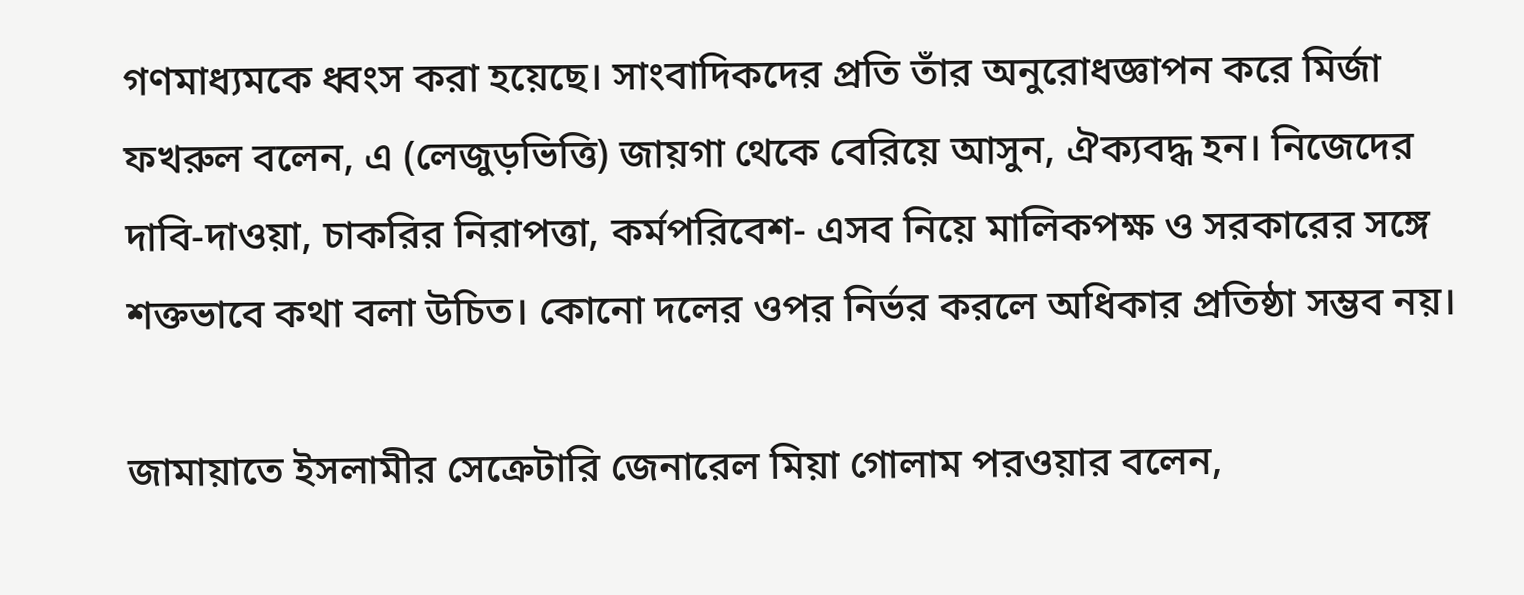গণমাধ্যমকে ধ্বংস করা হয়েছে। সাংবাদিকদের প্রতি তাঁর অনুরোধজ্ঞাপন করে মির্জা ফখরুল বলেন, এ (লেজুড়ভিত্তি) জায়গা থেকে বেরিয়ে আসুন, ঐক্যবদ্ধ হন। নিজেদের দাবি-দাওয়া, চাকরির নিরাপত্তা, কর্মপরিবেশ- এসব নিয়ে মালিকপক্ষ ও সরকারের সঙ্গে শক্তভাবে কথা বলা উচিত। কোনো দলের ওপর নির্ভর করলে অধিকার প্রতিষ্ঠা সম্ভব নয়।

জামায়াতে ইসলামীর সেক্রেটারি জেনারেল মিয়া গোলাম পরওয়ার বলেন,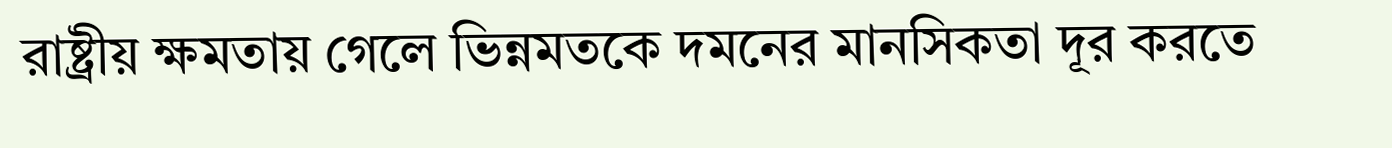রাষ্ট্রীয় ক্ষমতায় গেলে ভিন্নমতকে দমনের মানসিকতা দূর করতে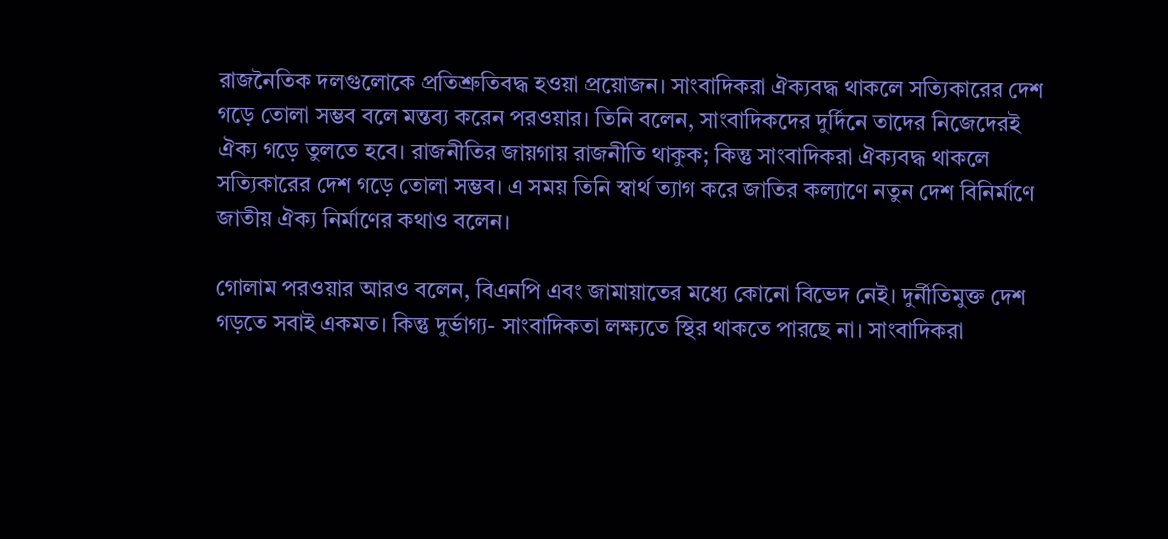রাজনৈতিক দলগুলোকে প্রতিশ্রুতিবদ্ধ হওয়া প্রয়োজন। সাংবাদিকরা ঐক্যবদ্ধ থাকলে সত্যিকারের দেশ গড়ে তোলা সম্ভব বলে মন্তব্য করেন পরওয়ার। তিনি বলেন, সাংবাদিকদের দুর্দিনে তাদের নিজেদেরই ঐক্য গড়ে তুলতে হবে। রাজনীতির জায়গায় রাজনীতি থাকুক; কিন্তু সাংবাদিকরা ঐক্যবদ্ধ থাকলে সত্যিকারের দেশ গড়ে তোলা সম্ভব। এ সময় তিনি স্বার্থ ত্যাগ করে জাতির কল্যাণে নতুন দেশ বিনির্মাণে জাতীয় ঐক্য নির্মাণের কথাও বলেন।

গোলাম পরওয়ার আরও বলেন, বিএনপি এবং জামায়াতের মধ্যে কোনো বিভেদ নেই। দুর্নীতিমুক্ত দেশ গড়তে সবাই একমত। কিন্তু দুর্ভাগ্য- সাংবাদিকতা লক্ষ্যতে স্থির থাকতে পারছে না। সাংবাদিকরা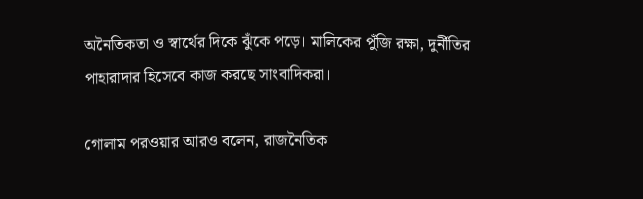অনৈতিকতা ও স্বার্থের দিকে ঝুঁকে পড়ে। মালিকের পুঁজি রক্ষা, দুর্নীতির পাহারাদার হিসেবে কাজ করছে সাংবাদিকরা।

গোলাম পরওয়ার আরও বলেন, রাজনৈতিক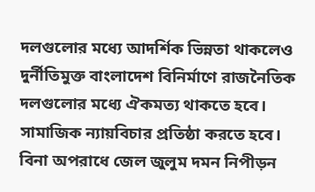দলগুলোর মধ্যে আদর্শিক ভিন্নতা থাকলেও দুর্নীতিমুক্ত বাংলাদেশ বিনির্মাণে রাজনৈতিক দলগুলোর মধ্যে ঐকমত্য থাকতে হবে। সামাজিক ন্যায়বিচার প্রতিষ্ঠা করতে হবে। বিনা অপরাধে জেল জুলুম দমন নিপীড়ন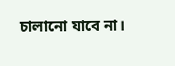চালানো যাবে না।